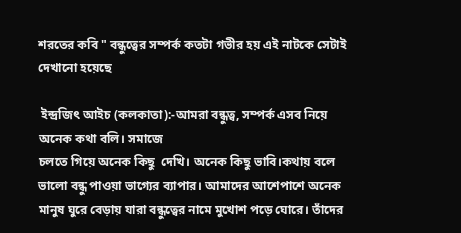শরতের কবি " বন্ধুত্বের সম্পর্ক কতটা গভীর হয় এই নাটকে সেটাই দেখানো হয়েছে

 ইন্দ্রজিৎ আইচ (কলকাতা):-আমরা বন্ধুত্ব, সম্পর্ক এসব নিয়ে অনেক কথা বলি। সমাজে
চলতে গিয়ে অনেক কিছু  দেখি। অনেক কিছু ভাবি।কথায় বলে ভালো বন্ধু পাওয়া ভাগ্যের ব্যাপার। আমাদের আশেপাশে অনেক মানুষ ঘুরে বেড়ায় যারা বন্ধুত্বের নামে মুখোশ পড়ে ঘোরে। তাঁদের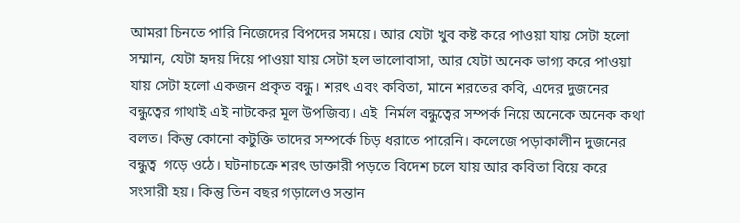আমরা চিনতে পারি নিজেদের বিপদের সময়ে। আর যেটা খুব কষ্ট করে পাওয়া যায় সেটা হলো সম্মান, যেটা হৃদয় দিয়ে পাওয়া যায় সেটা হল ভালোবাসা, আর যেটা অনেক ভাগ্য করে পাওয়া যায় সেটা হলো একজন প্রকৃত বন্ধু। শরৎ এবং কবিতা, মানে শরতের কবি, এদের দুজনের বন্ধুত্বের গাথাই এই নাটকের মূল উপজিব্য। এই  নির্মল বন্ধুত্বের সম্পর্ক নিয়ে অনেকে অনেক কথা বলত। কিন্তু কোনো কটুক্তি তাদের সম্পর্কে চিড় ধরাতে পারেনি। কলেজে পড়াকালীন দুজনের বন্ধুত্ব  গড়ে ওঠে। ঘটনাচক্রে শরৎ ডাক্তারী পড়তে বিদেশ চলে যায় আর কবিতা বিয়ে করে সংসারী হয়। কিন্তু তিন বছর গড়ালেও সন্তান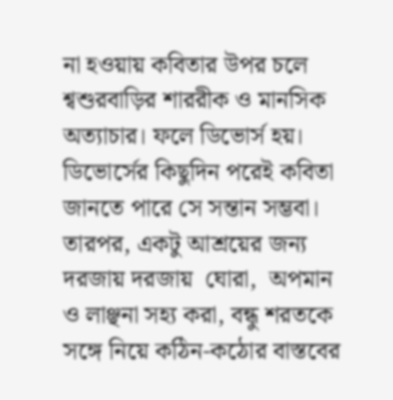না হওয়ায় কবিতার উপর চলে শ্বশুরবাড়ির শাররীক ও মানসিক অত্যাচার। ফলে ডিভোর্স হয়। ডিভোর্সের কিছুদিন পরেই কবিতা জানতে পারে সে সন্তান সম্ভবা। তারপর, একটু আশ্রয়ের জন্য দরজায় দরজায়  ঘোরা,  অপমান ও লাঞ্ছনা সহ্য করা, বন্ধু শরতকে সঙ্গে নিয়ে কঠিন-কঠোর বাস্তবের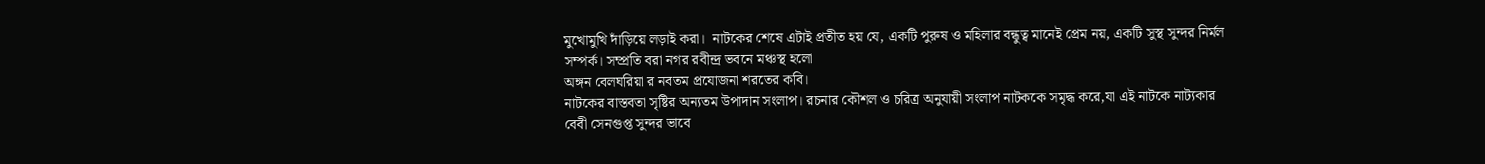মুখোমুখি দাঁড়িয়ে লড়াই করা।  নাটকের শেষে এটাই প্রতীত হয় যে, একটি পুরুষ ও মহিলার বন্ধুত্ব মানেই প্রেম নয়, একটি সুস্থ সুন্দর নির্মল সম্পর্ক। সম্প্রতি বরা নগর রবীন্দ্র ভবনে মঞ্চস্থ হলো
অঙ্গন বেলঘরিয়া র নবতম প্রযোজনা শরতের কবি।
নাটকের বাস্তবতা সৃষ্টির অন্যতম উপাদান সংলাপ। রচনার কৌশল ও চরিত্র অনুযায়ী সংলাপ নাটককে সমৃদ্ধ করে,যা এই নাটকে নাট্যকার বেবী সেনগুপ্ত সুন্দর ভাবে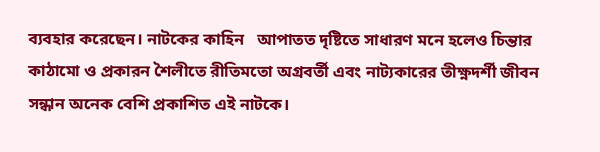ব্যবহার করেছেন। নাটকের কাহিন   আপাতত দৃষ্টিতে সাধারণ মনে হলেও চিন্তার কাঠামো ও প্রকারন শৈলীতে রীতিমতো অগ্রবর্তী এবং নাট্যকারের তীক্ষ্ণদর্শী জীবন সন্ধান অনেক বেশি প্রকাশিত এই নাটকে।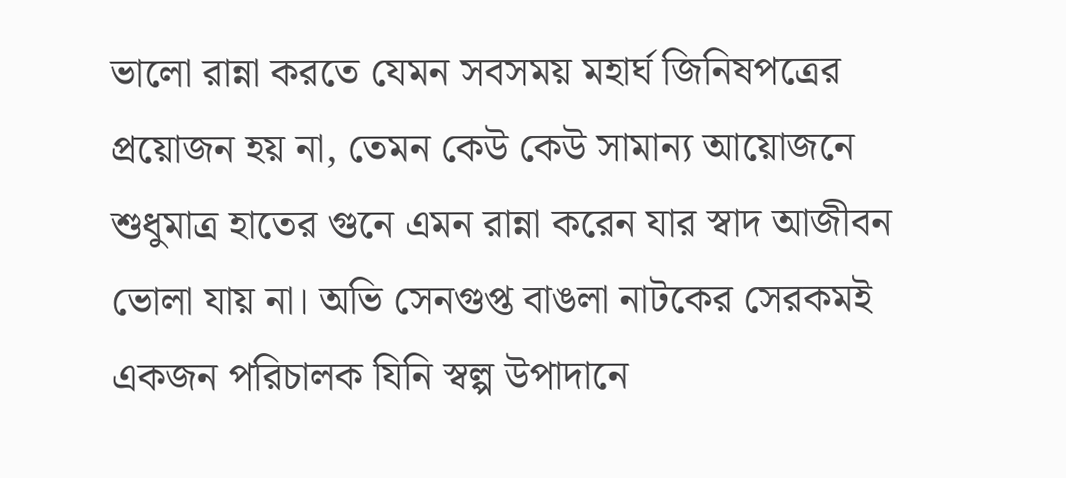ভালো রান্না করতে যেমন সবসময় মহার্ঘ জিনিষপত্রের প্রয়োজন হয় না, তেমন কেউ কেউ সামান্য আয়োজনে শুধুমাত্র হাতের গুনে এমন রান্না করেন যার স্বাদ আজীবন ভোলা যায় না। অভি সেনগুপ্ত বাঙলা নাটকের সেরকমই একজন পরিচালক যিনি স্বল্প উপাদানে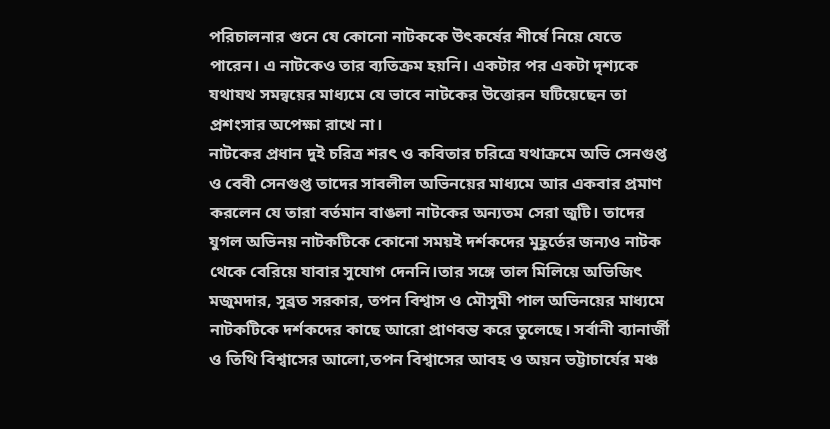পরিচালনার গুনে যে কোনো নাটককে উৎকর্ষের শীর্ষে নিয়ে যেতে পারেন। এ নাটকেও তার ব্যতিক্রম হয়নি। একটার পর একটা দৃশ্যকে যথাযথ সমন্বয়ের মাধ্যমে যে ভাবে নাটকের উত্তোরন ঘটিয়েছেন তা প্রশংসার অপেক্ষা রাখে না।
নাটকের প্রধান দুই চরিত্র শরৎ ও কবিতার চরিত্রে যথাক্রমে অভি সেনগুপ্ত ও বেবী সেনগুপ্ত তাদের সাবলীল অভিনয়ের মাধ্যমে আর একবার প্রমাণ করলেন যে তারা বর্তমান বাঙলা নাটকের অন্যতম সেরা জুটি। তাদের যুগল অভিনয় নাটকটিকে কোনো সময়ই দর্শকদের মুহূর্তের জন্যও নাটক থেকে বেরিয়ে যাবার সুযোগ দেননি।তার সঙ্গে তাল মিলিয়ে অভিজিৎ মজুমদার, সুব্রত সরকার, তপন বিশ্বাস ও মৌসুমী পাল অভিনয়ের মাধ্যমে নাটকটিকে দর্শকদের কাছে আরো প্রাণবন্ত করে তুলেছে। সর্বানী ব্যানার্জী ও তিথি বিশ্বাসের আলো,তপন বিশ্বাসের আবহ ও অয়ন ভট্টাচার্যের মঞ্চ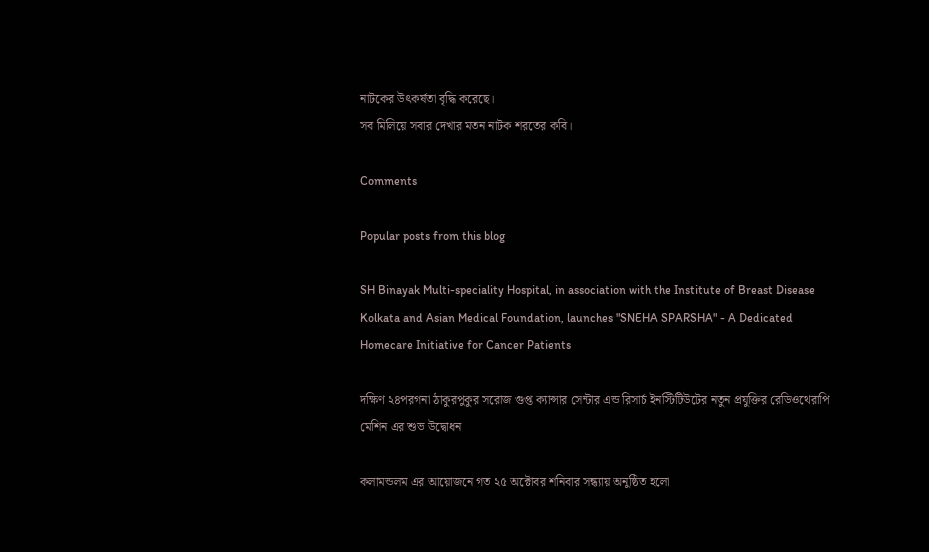নাটকের উৎকর্ষতা বৃদ্ধি করেছে।
সব মিলিয়ে সবার দেখার মতন নাটক শরতের কবি।

Comments

Popular posts from this blog

SH Binayak Multi-speciality Hospital, in association with the Institute of Breast Disease Kolkata and Asian Medical Foundation, launches "SNEHA SPARSHA" - A Dedicated Homecare Initiative for Cancer Patients

দক্ষিণ ২৪পরগনা ঠাকুরপুকুর সরোজ গুপ্ত ক্যান্সার সেন্টার এন্ড রিসার্চ ইনস্টিটিউটের নতুন প্রযুক্তির রেডিওথেরাপি মেশিন এর শুভ উদ্বোধন

কলামন্ডলম এর আয়োজনে গত ২৫ অক্টোবর শনিবার সন্ধ্যায় অনুষ্ঠিত হলো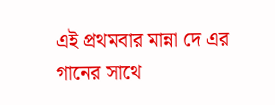এই প্রথমবার মান্না দে এর গানের সাথে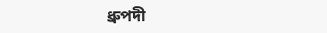ধ্রুপদী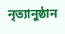নৃত্যানুষ্ঠান